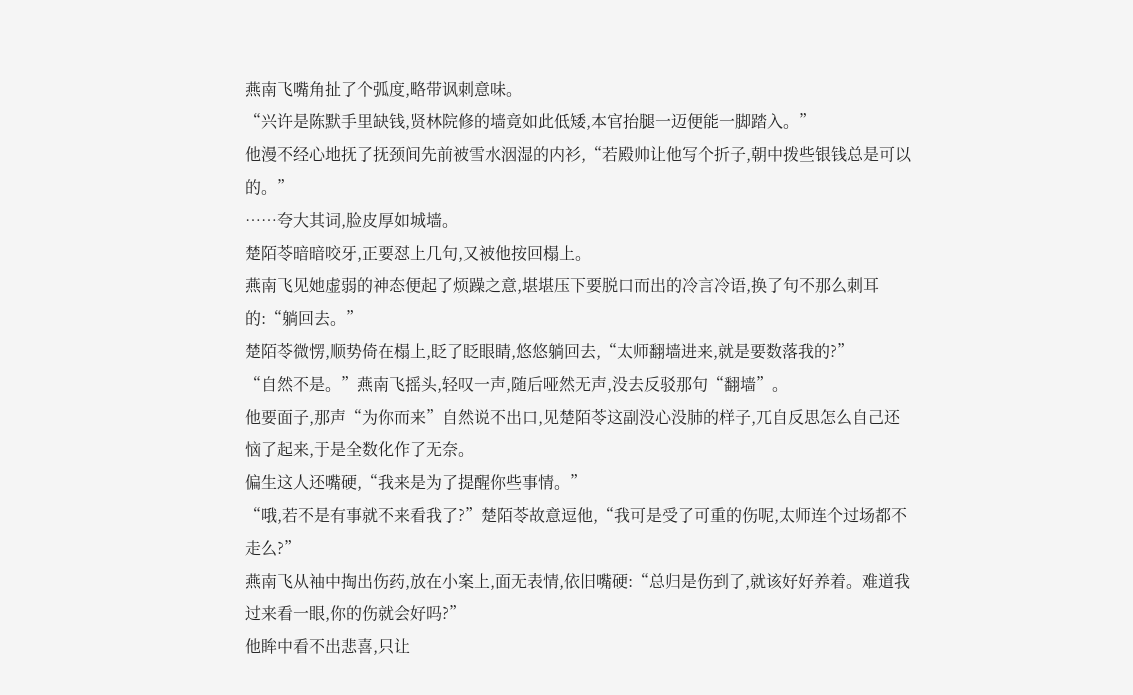燕南飞嘴角扯了个弧度,略带讽刺意味。
“兴许是陈默手里缺钱,贤林院修的墙竟如此低矮,本官抬腿一迈便能一脚踏入。”
他漫不经心地抚了抚颈间先前被雪水洇湿的内衫,“若殿帅让他写个折子,朝中拨些银钱总是可以的。”
……夸大其词,脸皮厚如城墙。
楚陌苓暗暗咬牙,正要怼上几句,又被他按回榻上。
燕南飞见她虚弱的神态便起了烦躁之意,堪堪压下要脱口而出的冷言冷语,换了句不那么刺耳的:“躺回去。”
楚陌苓微愣,顺势倚在榻上,眨了眨眼睛,悠悠躺回去,“太师翻墙进来,就是要数落我的?”
“自然不是。”燕南飞摇头,轻叹一声,随后哑然无声,没去反驳那句“翻墙”。
他要面子,那声“为你而来”自然说不出口,见楚陌苓这副没心没肺的样子,兀自反思怎么自己还恼了起来,于是全数化作了无奈。
偏生这人还嘴硬,“我来是为了提醒你些事情。”
“哦,若不是有事就不来看我了?”楚陌苓故意逗他,“我可是受了可重的伤呢,太师连个过场都不走么?”
燕南飞从袖中掏出伤药,放在小案上,面无表情,依旧嘴硬:“总归是伤到了,就该好好养着。难道我过来看一眼,你的伤就会好吗?”
他眸中看不出悲喜,只让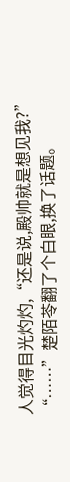人觉得目光灼灼,“还是说,殿帅就是想见我?”
“……”楚陌苓翻了个白眼,换了话题。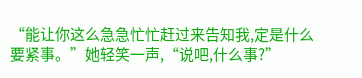“能让你这么急急忙忙赶过来告知我,定是什么要紧事。”她轻笑一声,“说吧,什么事?”